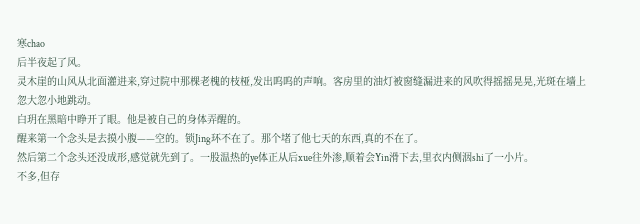寒chao
后半夜起了风。
灵木崖的山风从北面灌进来,穿过院中那棵老槐的枝桠,发出呜呜的声响。客房里的油灯被窗缝漏进来的风吹得摇摇晃晃,光斑在墙上忽大忽小地跳动。
白玥在黑暗中睁开了眼。他是被自己的身体弄醒的。
醒来第一个念头是去摸小腹——空的。锁Jing环不在了。那个堵了他七天的东西,真的不在了。
然后第二个念头还没成形,感觉就先到了。一股温热的ye体正从后xue往外渗,顺着会Yin滑下去,里衣内侧洇shi了一小片。
不多,但存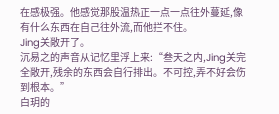在感极强。他感觉那股温热正一点一点往外蔓延,像有什么东西在自己往外流,而他拦不住。
Jing关敞开了。
沉易之的声音从记忆里浮上来:“叁天之内,Jing关完全敞开,残余的东西会自行排出。不可控,弄不好会伤到根本。”
白玥的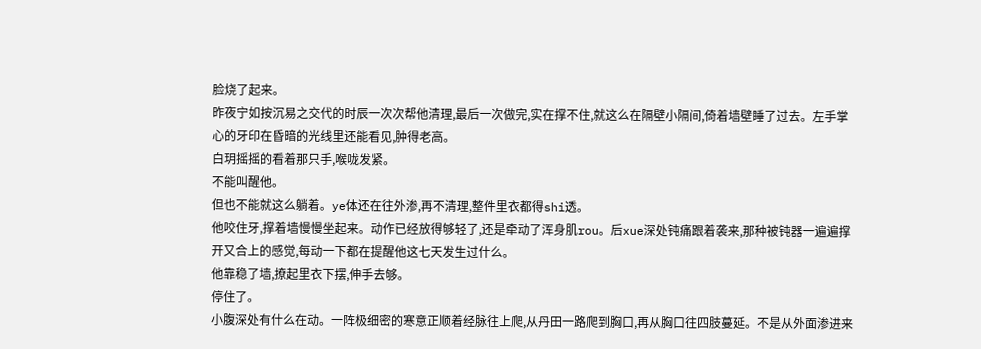脸烧了起来。
昨夜宁如按沉易之交代的时辰一次次帮他清理,最后一次做完,实在撑不住,就这么在隔壁小隔间,倚着墙壁睡了过去。左手掌心的牙印在昏暗的光线里还能看见,肿得老高。
白玥摇摇的看着那只手,喉咙发紧。
不能叫醒他。
但也不能就这么躺着。ye体还在往外渗,再不清理,整件里衣都得shi透。
他咬住牙,撑着墙慢慢坐起来。动作已经放得够轻了,还是牵动了浑身肌rou。后xue深处钝痛跟着袭来,那种被钝器一遍遍撑开又合上的感觉,每动一下都在提醒他这七天发生过什么。
他靠稳了墙,撩起里衣下摆,伸手去够。
停住了。
小腹深处有什么在动。一阵极细密的寒意正顺着经脉往上爬,从丹田一路爬到胸口,再从胸口往四肢蔓延。不是从外面渗进来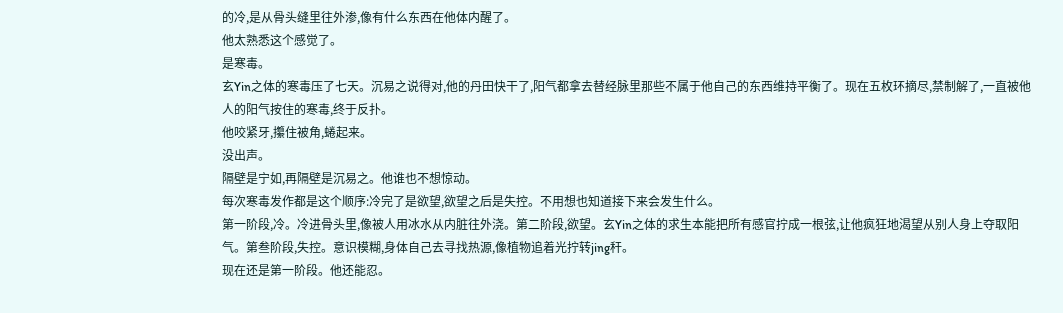的冷,是从骨头缝里往外渗,像有什么东西在他体内醒了。
他太熟悉这个感觉了。
是寒毒。
玄Yin之体的寒毒压了七天。沉易之说得对,他的丹田快干了,阳气都拿去替经脉里那些不属于他自己的东西维持平衡了。现在五枚环摘尽,禁制解了,一直被他人的阳气按住的寒毒,终于反扑。
他咬紧牙,攥住被角,蜷起来。
没出声。
隔壁是宁如,再隔壁是沉易之。他谁也不想惊动。
每次寒毒发作都是这个顺序:冷完了是欲望,欲望之后是失控。不用想也知道接下来会发生什么。
第一阶段,冷。冷进骨头里,像被人用冰水从内脏往外浇。第二阶段,欲望。玄Yin之体的求生本能把所有感官拧成一根弦,让他疯狂地渴望从别人身上夺取阳气。第叁阶段,失控。意识模糊,身体自己去寻找热源,像植物追着光拧转jing秆。
现在还是第一阶段。他还能忍。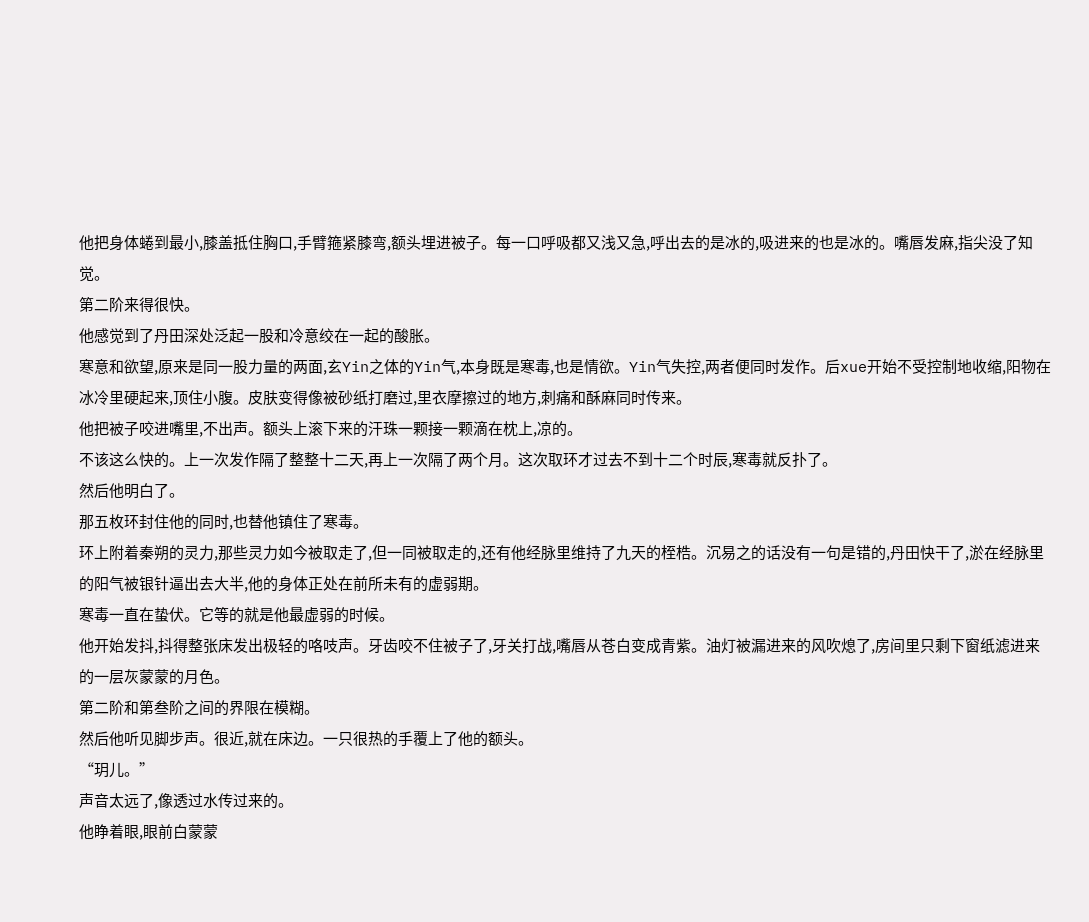他把身体蜷到最小,膝盖抵住胸口,手臂箍紧膝弯,额头埋进被子。每一口呼吸都又浅又急,呼出去的是冰的,吸进来的也是冰的。嘴唇发麻,指尖没了知觉。
第二阶来得很快。
他感觉到了丹田深处泛起一股和冷意绞在一起的酸胀。
寒意和欲望,原来是同一股力量的两面,玄Yin之体的Yin气,本身既是寒毒,也是情欲。Yin气失控,两者便同时发作。后xue开始不受控制地收缩,阳物在冰冷里硬起来,顶住小腹。皮肤变得像被砂纸打磨过,里衣摩擦过的地方,刺痛和酥麻同时传来。
他把被子咬进嘴里,不出声。额头上滚下来的汗珠一颗接一颗滴在枕上,凉的。
不该这么快的。上一次发作隔了整整十二天,再上一次隔了两个月。这次取环才过去不到十二个时辰,寒毒就反扑了。
然后他明白了。
那五枚环封住他的同时,也替他镇住了寒毒。
环上附着秦朔的灵力,那些灵力如今被取走了,但一同被取走的,还有他经脉里维持了九天的桎梏。沉易之的话没有一句是错的,丹田快干了,淤在经脉里的阳气被银针逼出去大半,他的身体正处在前所未有的虚弱期。
寒毒一直在蛰伏。它等的就是他最虚弱的时候。
他开始发抖,抖得整张床发出极轻的咯吱声。牙齿咬不住被子了,牙关打战,嘴唇从苍白变成青紫。油灯被漏进来的风吹熄了,房间里只剩下窗纸滤进来的一层灰蒙蒙的月色。
第二阶和第叁阶之间的界限在模糊。
然后他听见脚步声。很近,就在床边。一只很热的手覆上了他的额头。
“玥儿。”
声音太远了,像透过水传过来的。
他睁着眼,眼前白蒙蒙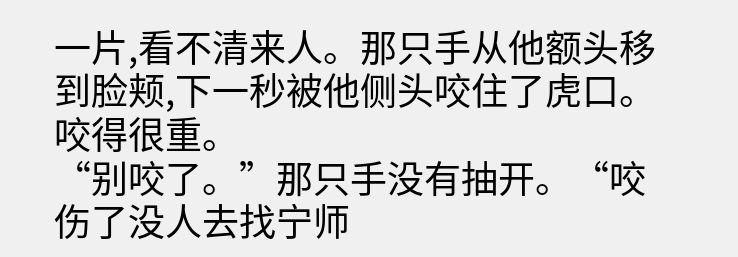一片,看不清来人。那只手从他额头移到脸颊,下一秒被他侧头咬住了虎口。咬得很重。
“别咬了。”那只手没有抽开。“咬伤了没人去找宁师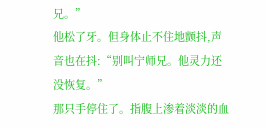兄。”
他松了牙。但身体止不住地颤抖,声音也在抖:“别叫宁师兄。他灵力还没恢复。”
那只手停住了。指腹上渗着淡淡的血